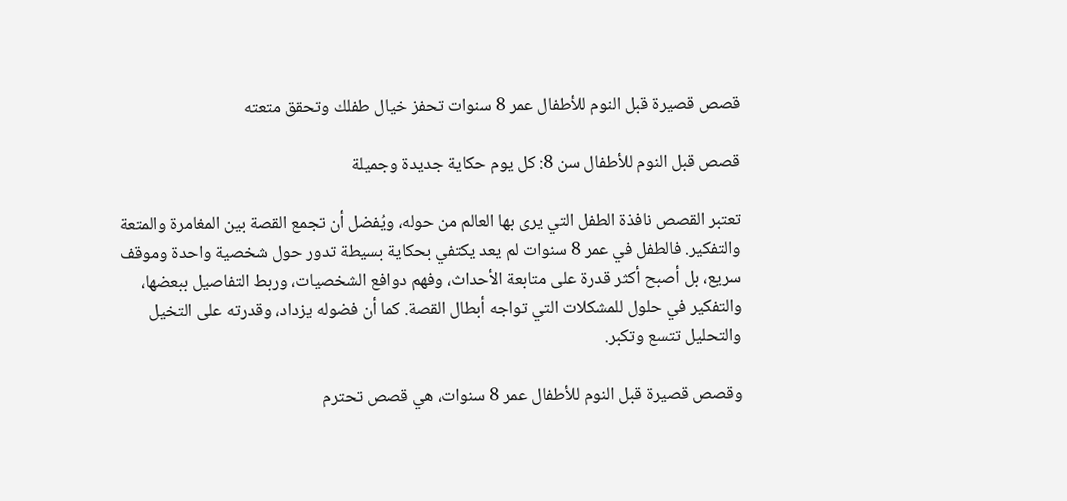قصص قصيرة قبل النوم للأطفال عمر 8 سنوات تحفز خيال طفلك وتحقق متعته

قصص قبل النوم للأطفال سن 8: كل يوم حكاية جديدة وجميلة

تعتبر القصص نافذة الطفل التي يرى بها العالم من حوله، ويُفضل أن تجمع القصة بين المغامرة والمتعة والتفكير. فالطفل في عمر 8 سنوات لم يعد يكتفي بحكاية بسيطة تدور حول شخصية واحدة وموقف سريع، بل أصبح أكثر قدرة على متابعة الأحداث، وفهم دوافع الشخصيات، وربط التفاصيل ببعضها، والتفكير في حلول للمشكلات التي تواجه أبطال القصة. كما أن فضوله يزداد، وقدرته على التخيل والتحليل تتسع وتكبر.

وقصص قصيرة قبل النوم للأطفال عمر 8 سنوات، هي قصص تحترم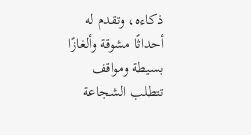ذكاءه، وتقدم له أحداثًا مشوقة وألغازًا بسيطة ومواقف تتطلب الشجاعة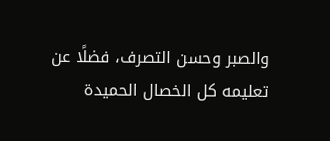والصبر وحسن التصرف، فضلًا عن تعليمه كل الخصال الحميدة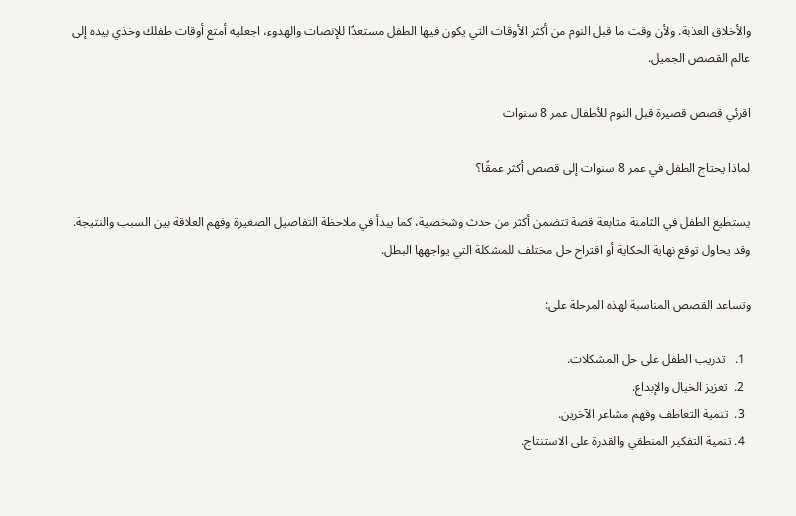والأخلاق العذبة. ولأن وقت ما قبل النوم من أكثر الأوقات التي يكون فيها الطفل مستعدًا للإنصات والهدوء، اجعليه أمتع أوقات طفلك وخذي بيده إلى عالم القصص الجميل.

اقرئي قصص قصيرة قبل النوم للأطفال عمر 8 سنوات

لماذا يحتاج الطفل في عمر 8 سنوات إلى قصص أكثر عمقًا؟

يستطيع الطفل في الثامنة متابعة قصة تتضمن أكثر من حدث وشخصية، كما يبدأ في ملاحظة التفاصيل الصغيرة وفهم العلاقة بين السبب والنتيجة. وقد يحاول توقع نهاية الحكاية أو اقتراح حل مختلف للمشكلة التي يواجهها البطل.

وتساعد القصص المناسبة لهذه المرحلة على:

  1.   تدريب الطفل على حل المشكلات.
  2.  تعزيز الخيال والإبداع.
  3.  تنمية التعاطف وفهم مشاعر الآخرين.
  4. تنمية التفكير المنطقي والقدرة على الاستنتاج.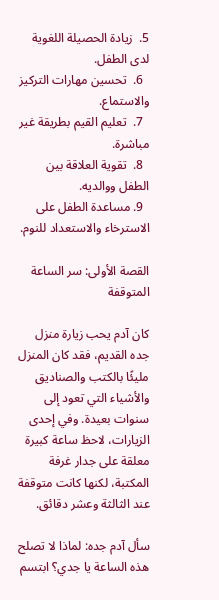5.  زيادة الحصيلة اللغوية لدى الطفل.
  6.  تحسين مهارات التركيز والاستماع.
  7.  تعليم القيم بطريقة غير مباشرة.
  8.  تقوية العلاقة بين الطفل ووالديه.
  9. مساعدة الطفل على الاسترخاء والاستعداد للنوم.

القصة الأولى: سر الساعة المتوقفة

كان آدم يحب زيارة منزل جده القديم، فقد كان المنزل مليئًا بالكتب والصناديق والأشياء التي تعود إلى سنوات بعيدة. وفي إحدى الزيارات، لاحظ ساعة كبيرة معلقة على جدار غرفة المكتبة، لكنها كانت متوقفة عند الثالثة وعشر دقائق.

سأل آدم جده: لماذا لا تصلح هذه الساعة يا جدي؟ ابتسم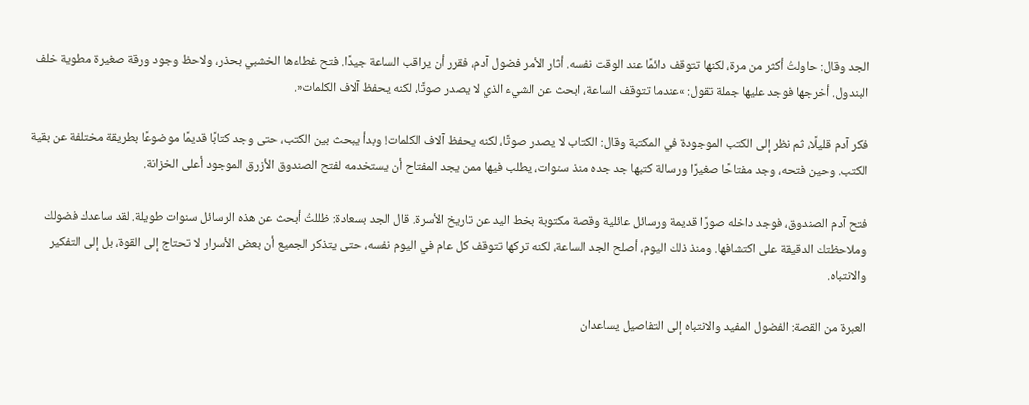الجد وقال: حاولتُ أكثر من مرة، لكنها تتوقف دائمًا عند الوقت نفسه. أثار الأمر فضول آدم، فقرر أن يراقب الساعة جيدًا. فتح غطاءها الخشبي بحذر، ولاحظ وجود ورقة صغيرة مطوية خلف البندول. أخرجها فوجد عليها جملة تقول: »عندما تتوقف الساعة، ابحث عن الشيء الذي لا يصدر صوتًا، لكنه يحفظ آلاف الكلمات«.

فكر آدم قليلًا، ثم نظر إلى الكتب الموجودة في المكتبة وقال: الكتاب لا يصدر صوتًا، لكنه يحفظ آلاف الكلمات! وبدأ يبحث بين الكتب، حتى وجد كتابًا قديمًا موضوعًا بطريقة مختلفة عن بقية الكتب. وحين فتحه، وجد مفتاحًا صغيرًا ورسالة كتبها جد جده منذ سنوات، يطلب فيها ممن يجد المفتاح أن يستخدمه لفتح الصندوق الأزرق الموجود أعلى الخزانة.

فتح آدم الصندوق، فوجد داخله صورًا قديمة ورسائل عائلية وقصة مكتوبة بخط اليد عن تاريخ الأسرة. قال الجد بسعادة: ظللتُ أبحث عن هذه الرسائل سنوات طويلة. لقد ساعدك فضولك وملاحظتك الدقيقة على اكتشافها. ومنذ ذلك اليوم، أصلح الجد الساعة، لكنه تركها تتوقف كل عام في اليوم نفسه، حتى يتذكر الجميع أن بعض الأسرار لا تحتاج إلى القوة، بل إلى التفكير والانتباه.

العبرة من القصة: الفضول المفيد والانتباه إلى التفاصيل يساعدان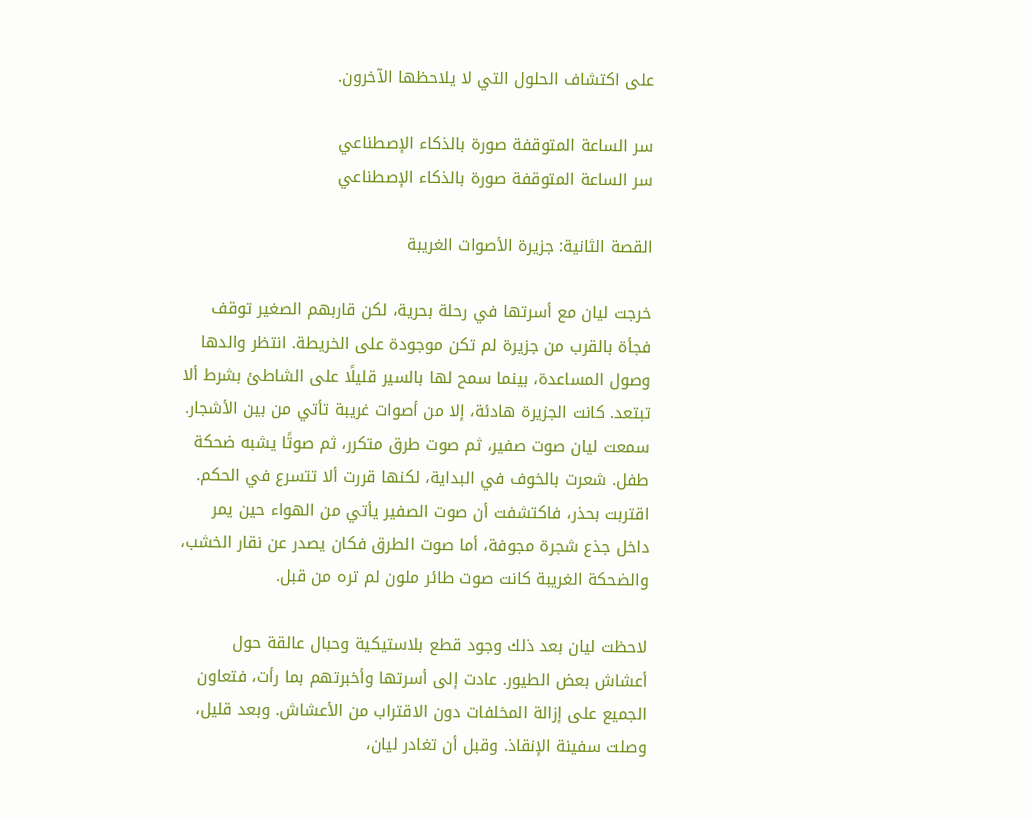على اكتشاف الحلول التي لا يلاحظها الآخرون.

سر الساعة المتوقفة صورة بالذكاء الإصطناعي
سر الساعة المتوقفة صورة بالذكاء الإصطناعي

القصة الثانية: جزيرة الأصوات الغريبة

خرجت ليان مع أسرتها في رحلة بحرية، لكن قاربهم الصغير توقف فجأة بالقرب من جزيرة لم تكن موجودة على الخريطة. انتظر والدها وصول المساعدة، بينما سمح لها بالسير قليلًا على الشاطئ بشرط ألا تبتعد. كانت الجزيرة هادئة، إلا من أصوات غريبة تأتي من بين الأشجار. سمعت ليان صوت صفير، ثم صوت طرق متكرر، ثم صوتًا يشبه ضحكة طفل. شعرت بالخوف في البداية، لكنها قررت ألا تتسرع في الحكم. اقتربت بحذر، فاكتشفت أن صوت الصفير يأتي من الهواء حين يمر داخل جذع شجرة مجوفة، أما صوت الطرق فكان يصدر عن نقار الخشب، والضحكة الغريبة كانت صوت طائر ملون لم تره من قبل.

لاحظت ليان بعد ذلك وجود قطع بلاستيكية وحبال عالقة حول أعشاش بعض الطيور. عادت إلى أسرتها وأخبرتهم بما رأت، فتعاون الجميع على إزالة المخلفات دون الاقتراب من الأعشاش. وبعد قليل، وصلت سفينة الإنقاذ. وقبل أن تغادر ليان،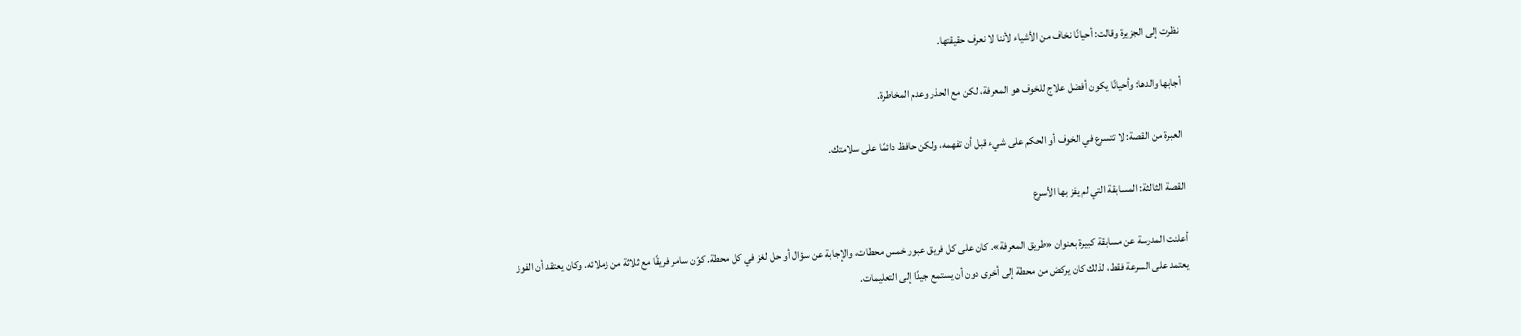نظرت إلى الجزيرة وقالت: أحيانًا نخاف من الأشياء لأننا لا نعرف حقيقتها.

أجابها والدها: وأحيانًا يكون أفضل علاج للخوف هو المعرفة، لكن مع الحذر وعدم المخاطرة.

العبرة من القصة: لا تتسرع في الخوف أو الحكم على شيء قبل أن تفهمه، ولكن حافظ دائمًا على سلامتك.

القصة الثالثة: المسابقة التي لم يفز بها الأسرع

أعلنت المدرسة عن مسابقة كبيرة بعنوان «طريق المعرفة». كان على كل فريق عبور خمس محطات، والإجابة عن سؤال أو حل لغز في كل محطة. كوّن سامر فريقًا مع ثلاثة من زملائه. وكان يعتقد أن الفوز يعتمد على السرعة فقط، لذلك كان يركض من محطة إلى أخرى دون أن يستمع جيدًا إلى التعليمات.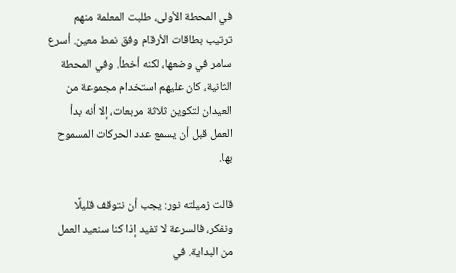في المحطة الأولى، طلبت المعلمة منهم ترتيب بطاقات الأرقام وفق نمط معين. أسرع سامر في وضعها، لكنه أخطأ. وفي المحطة الثانية، كان عليهم استخدام مجموعة من العيدان لتكوين ثلاثة مربعات، إلا أنه بدأ العمل قبل أن يسمع عدد الحركات المسموح بها.

قالت زميلته نور: يجب أن نتوقف قليلًا ونفكر، فالسرعة لا تفيد إذا كنا سنعيد العمل من البداية. في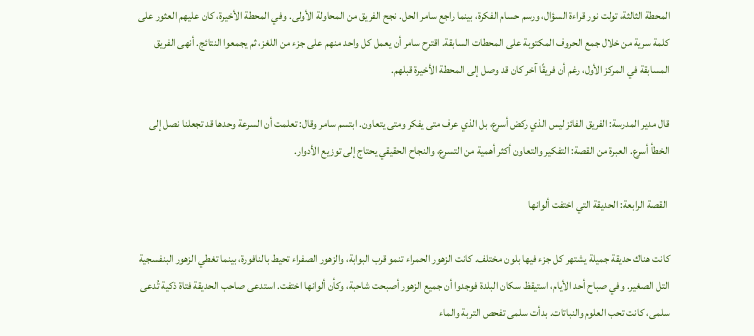المحطة الثالثة، تولت نور قراءة السؤال، ورسم حسام الفكرة، بينما راجع سامر الحل. نجح الفريق من المحاولة الأولى. وفي المحطة الأخيرة، كان عليهم العثور على كلمة سرية من خلال جمع الحروف المكتوبة على المحطات السابقة. اقترح سامر أن يعمل كل واحد منهم على جزء من اللغز، ثم يجمعوا النتائج. أنهى الفريق المسابقة في المركز الأول، رغم أن فريقًا آخر كان قد وصل إلى المحطة الأخيرة قبلهم.

قال مدير المدرسة: الفريق الفائز ليس الذي ركض أسرع، بل الذي عرف متى يفكر ومتى يتعاون. ابتسم سامر وقال: تعلمت أن السرعة وحدها قد تجعلنا نصل إلى الخطأ أسرع. العبرة من القصة: التفكير والتعاون أكثر أهمية من التسرع، والنجاح الحقيقي يحتاج إلى توزيع الأدوار.

 القصة الرابعة: الحديقة التي اختفت ألوانها

كانت هناك حديقة جميلة يشتهر كل جزء فيها بلون مختلف. كانت الزهور الحمراء تنمو قرب البوابة، والزهور الصفراء تحيط بالنافورة، بينما تغطي الزهور البنفسجية التل الصغير. وفي صباح أحد الأيام، استيقظ سكان البلدة فوجدوا أن جميع الزهور أصبحت شاحبة، وكأن ألوانها اختفت. استدعى صاحب الحديقة فتاة ذكية تُدعى سلمى، كانت تحب العلوم والنباتات. بدأت سلمى تفحص التربة والماء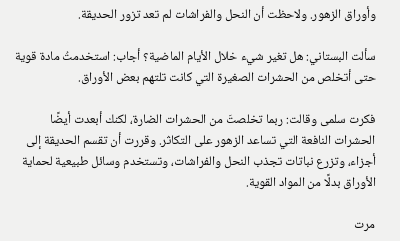وأوراق الزهور. ولاحظت أن النحل والفراشات لم تعد تزور الحديقة.

سألت البستاني: هل تغير شيء خلال الأيام الماضية؟ أجاب: استخدمتُ مادة قوية حتى أتخلص من الحشرات الصغيرة التي كانت تلتهم بعض الأوراق.

فكرت سلمى وقالت: ربما تخلصتَ من الحشرات الضارة، لكنك أبعدت أيضًا الحشرات النافعة التي تساعد الزهور على التكاثر. وقررت أن تقسم الحديقة إلى أجزاء، وتزرع نباتات تجذب النحل والفراشات، وتستخدم وسائل طبيعية لحماية الأوراق بدلًا من المواد القوية.

مرت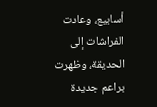أسابيع، وعادت الفراشات إلى الحديقة، وظهرت براعم جديدة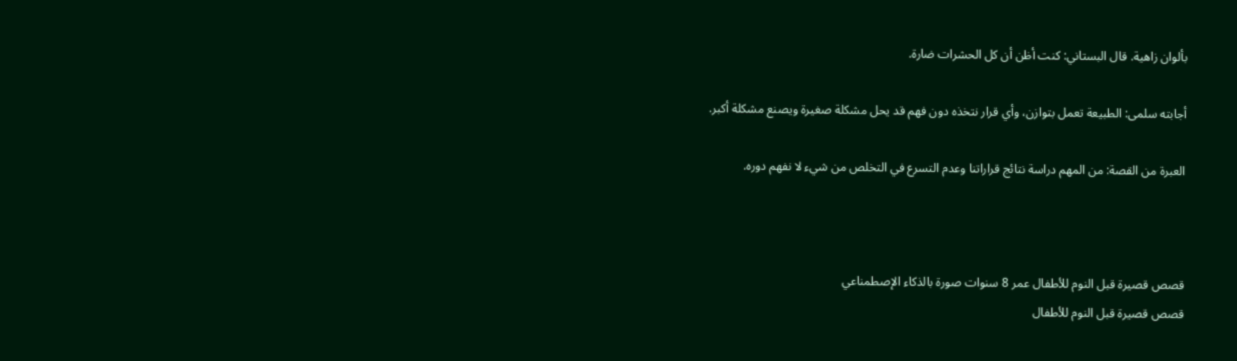بألوان زاهية. قال البستاني: كنت أظن أن كل الحشرات ضارة.

أجابته سلمى: الطبيعة تعمل بتوازن، وأي قرار نتخذه دون فهم قد يحل مشكلة صغيرة ويصنع مشكلة أكبر.

العبرة من القصة: من المهم دراسة نتائج قراراتنا وعدم التسرع في التخلص من شيء لا نفهم دوره.



قصص قصيرة قبل النوم للأطفال عمر 8 سنوات صورة بالذكاء الإصطمناعي
قصص قصيرة قبل النوم للأطفال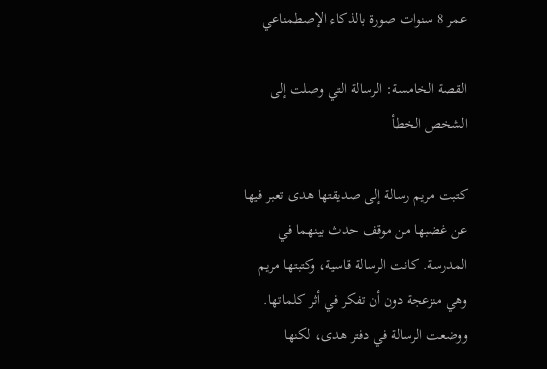عمر 8 سنوات صورة بالذكاء الإصطمناعي

القصة الخامسة: الرسالة التي وصلت إلى الشخص الخطأ

كتبت مريم رسالة إلى صديقتها هدى تعبر فيها عن غضبها من موقف حدث بينهما في المدرسة. كانت الرسالة قاسية، وكتبتها مريم وهي منزعجة دون أن تفكر في أثر كلماتها. ووضعت الرسالة في دفتر هدى، لكنها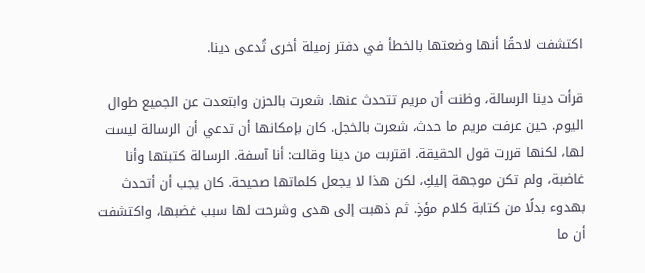اكتشفت لاحقًا أنها وضعتها بالخطأ في دفتر زميلة أخرى تُدعى دينا.

قرأت دينا الرسالة، وظنت أن مريم تتحدث عنها. شعرت بالحزن وابتعدت عن الجميع طوال اليوم. حين عرفت مريم ما حدث، شعرت بالخجل. كان بإمكانها أن تدعي أن الرسالة ليست لها، لكنها قررت قول الحقيقة. اقتربت من دينا وقالت: أنا آسفة. الرسالة كتبتها وأنا غاضبة، ولم تكن موجهة إليكِ، لكن هذا لا يجعل كلماتها صحيحة. كان يجب أن أتحدث بهدوء بدلًا من كتابة كلام مؤذٍ. ثم ذهبت إلى هدى وشرحت لها سبب غضبها، واكتشفت أن ما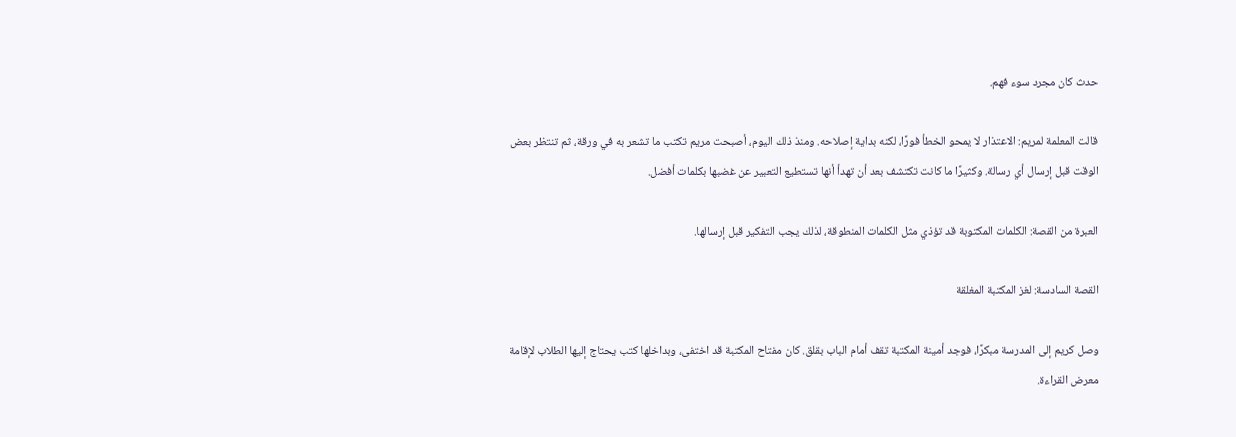حدث كان مجرد سوء فهم.

قالت المعلمة لمريم: الاعتذار لا يمحو الخطأ فورًا، لكنه بداية إصلاحه. ومنذ ذلك اليوم، أصبحت مريم تكتب ما تشعر به في ورقة، ثم تنتظر بعض الوقت قبل إرسال أي رسالة. وكثيرًا ما كانت تكتشف بعد أن تهدأ أنها تستطيع التعبير عن غضبها بكلمات أفضل.

العبرة من القصة: الكلمات المكتوبة قد تؤذي مثل الكلمات المنطوقة، لذلك يجب التفكير قبل إرسالها.

القصة السادسة: لغز المكتبة المغلقة

وصل كريم إلى المدرسة مبكرًا، فوجد أمينة المكتبة تقف أمام الباب بقلق. كان مفتاح المكتبة قد اختفى، وبداخلها كتب يحتاج إليها الطلاب لإقامة معرض القراءة.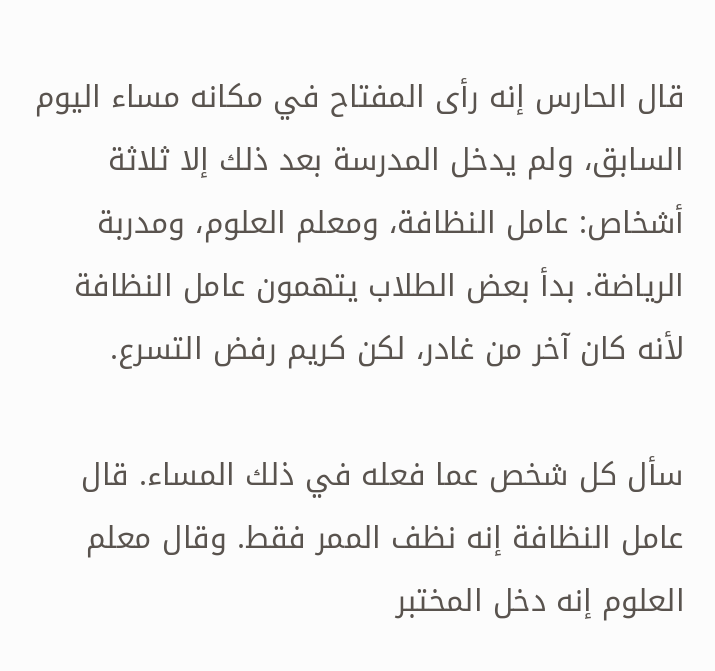قال الحارس إنه رأى المفتاح في مكانه مساء اليوم السابق، ولم يدخل المدرسة بعد ذلك إلا ثلاثة أشخاص: عامل النظافة، ومعلم العلوم، ومدربة الرياضة. بدأ بعض الطلاب يتهمون عامل النظافة لأنه كان آخر من غادر، لكن كريم رفض التسرع.

سأل كل شخص عما فعله في ذلك المساء. قال عامل النظافة إنه نظف الممر فقط. وقال معلم العلوم إنه دخل المختبر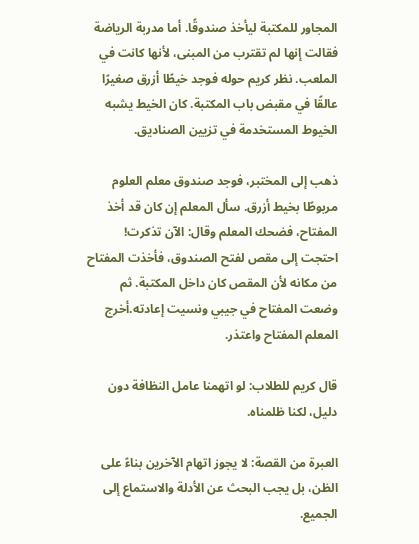المجاور للمكتبة ليأخذ صندوقًا. أما مدربة الرياضة فقالت إنها لم تقترب من المبنى، لأنها كانت في الملعب. نظر كريم حوله فوجد خيطًا أزرق صغيرًا عالقًا في مقبض باب المكتبة. كان الخيط يشبه الخيوط المستخدمة في تزيين الصناديق.

ذهب إلى المختبر، فوجد صندوق معلم العلوم مربوطًا بخيط أزرق. سأل المعلم إن كان قد أخذ المفتاح، فضحك المعلم وقال: الآن تذكرت! احتجت إلى مقص لفتح الصندوق، فأخذت المفتاح من مكانه لأن المقص كان داخل المكتبة. ثم وضعت المفتاح في جيبي ونسيت إعادته.أخرج المعلم المفتاح واعتذر.

قال كريم للطلاب: لو اتهمنا عامل النظافة دون دليل، لكنا ظلمناه.

العبرة من القصة: لا يجوز اتهام الآخرين بناءً على الظن، بل يجب البحث عن الأدلة والاستماع إلى الجميع.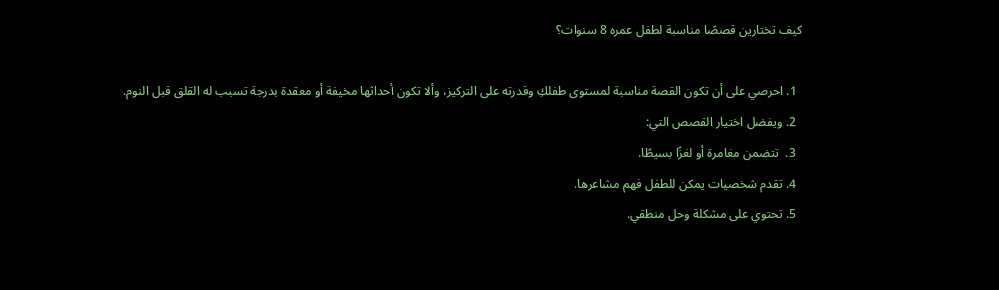كيف تختارين قصصًا مناسبة لطفل عمره 8 سنوات؟

  1. احرصي على أن تكون القصة مناسبة لمستوى طفلكِ وقدرته على التركيز، وألا تكون أحداثها مخيفة أو معقدة بدرجة تسبب له القلق قبل النوم.
  2. ويفضل اختيار القصص التي:
  3.  تتضمن مغامرة أو لغزًا بسيطًا.
  4. تقدم شخصيات يمكن للطفل فهم مشاعرها.
  5. تحتوي على مشكلة وحل منطقي.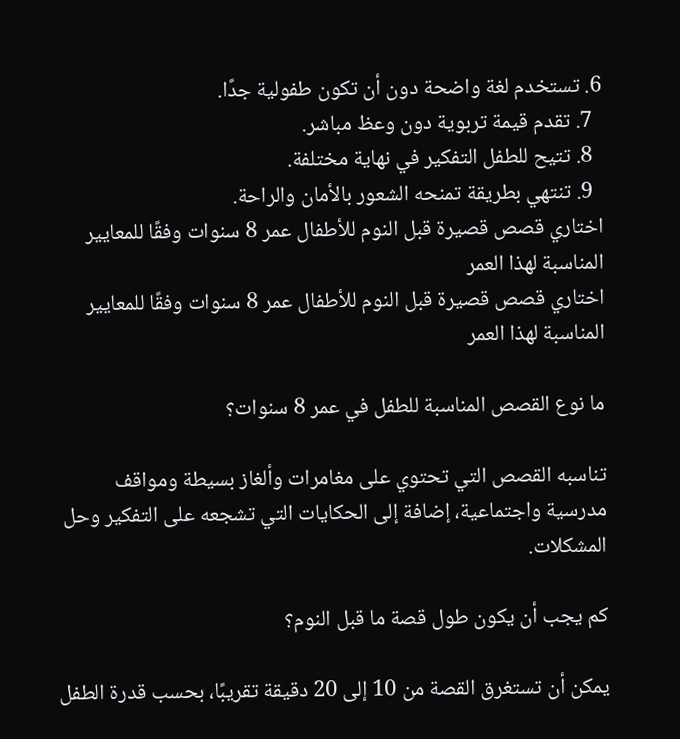6. تستخدم لغة واضحة دون أن تكون طفولية جدًا.
  7. تقدم قيمة تربوية دون وعظ مباشر.
  8. تتيح للطفل التفكير في نهاية مختلفة.
  9. تنتهي بطريقة تمنحه الشعور بالأمان والراحة.
اختاري قصص قصيرة قبل النوم للأطفال عمر 8 سنوات وفقًا للمعايير المناسبة لهذا العمر
اختاري قصص قصيرة قبل النوم للأطفال عمر 8 سنوات وفقًا للمعايير المناسبة لهذا العمر

ما نوع القصص المناسبة للطفل في عمر 8 سنوات؟

تناسبه القصص التي تحتوي على مغامرات وألغاز بسيطة ومواقف مدرسية واجتماعية، إضافة إلى الحكايات التي تشجعه على التفكير وحل المشكلات.

كم يجب أن يكون طول قصة ما قبل النوم؟

يمكن أن تستغرق القصة من 10 إلى 20 دقيقة تقريبًا، بحسب قدرة الطفل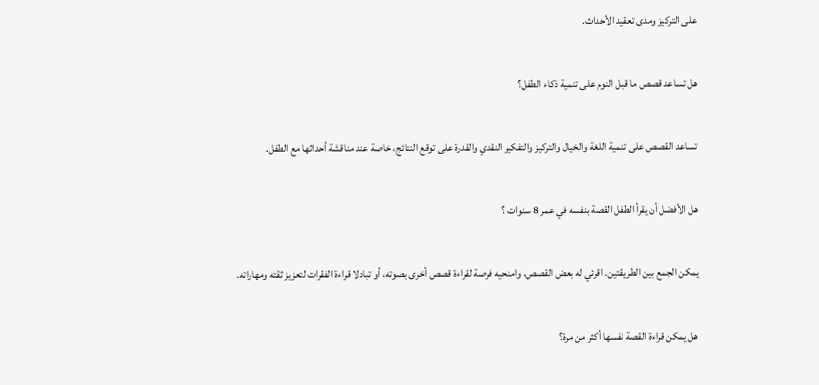على التركيز ومدى تعقيد الأحداث.

هل تساعد قصص ما قبل النوم على تنمية ذكاء الطفل؟

تساعد القصص على تنمية اللغة والخيال والتركيز والتفكير النقدي والقدرة على توقع النتائج، خاصة عند مناقشة أحداثها مع الطفل.

هل الأفضل أن يقرأ الطفل القصة بنفسه في عمر 8 سنوات ؟

يمكن الجمع بين الطريقتين. اقرئي له بعض القصص، وامنحيه فرصة لقراءة قصص أخرى بصوته، أو تبادلا قراءة الفقرات لتعزيز ثقته ومهاراته.

هل يمكن قراءة القصة نفسها أكثر من مرة؟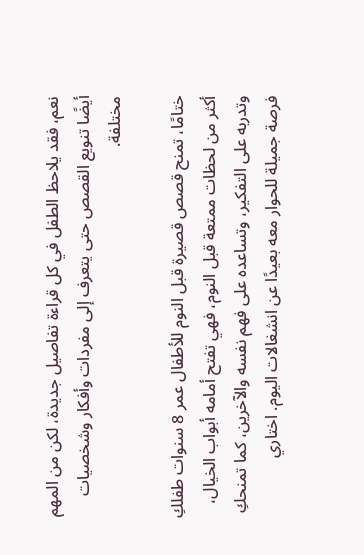نعم، فقد يلاحظ الطفل في كل قراءة تفاصيل جديدة، لكن من المهم أيضًا تنويع القصص حتى يتعرف إلى مفردات وأفكار وشخصيات مختلفة.

ختامًا، تمنح قصص قصيرة قبل النوم للأطفال عمر 8 سنوات طفلكِ أكثر من لحظات ممتعة قبل النوم، فهي تفتح أمامه أبواب الخيال، وتدربه على التفكير، وتساعده على فهم نفسه والآخرين، كما تمنحكِ فرصة جميلة للحوار معه بعيدًا عن انشغالات اليوم. اختاري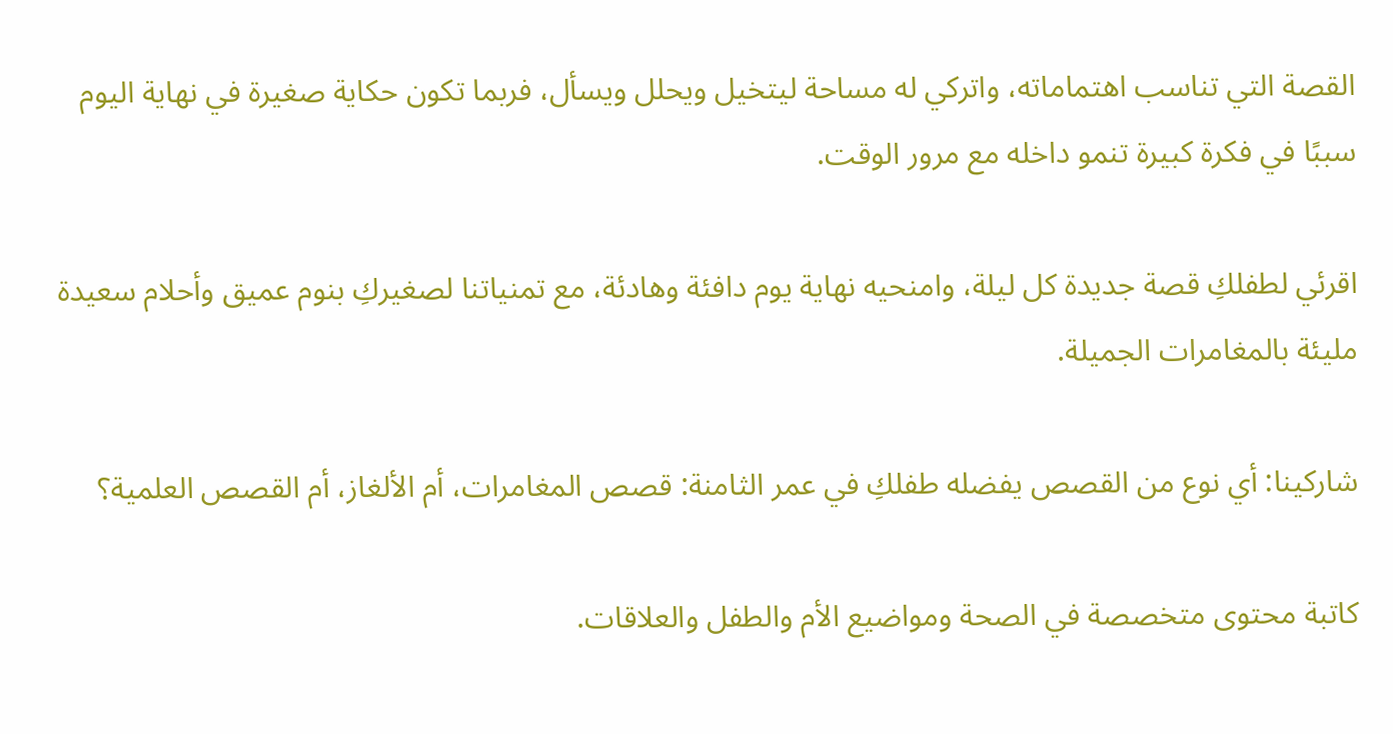القصة التي تناسب اهتماماته، واتركي له مساحة ليتخيل ويحلل ويسأل، فربما تكون حكاية صغيرة في نهاية اليوم سببًا في فكرة كبيرة تنمو داخله مع مرور الوقت.

اقرئي لطفلكِ قصة جديدة كل ليلة، وامنحيه نهاية يوم دافئة وهادئة، مع تمنياتنا لصغيركِ بنوم عميق وأحلام سعيدة مليئة بالمغامرات الجميلة.

شاركينا: أي نوع من القصص يفضله طفلكِ في عمر الثامنة: قصص المغامرات، أم الألغاز، أم القصص العلمية؟

كاتبة محتوى متخصصة في الصحة ومواضيع الأم والطفل والعلاقات.